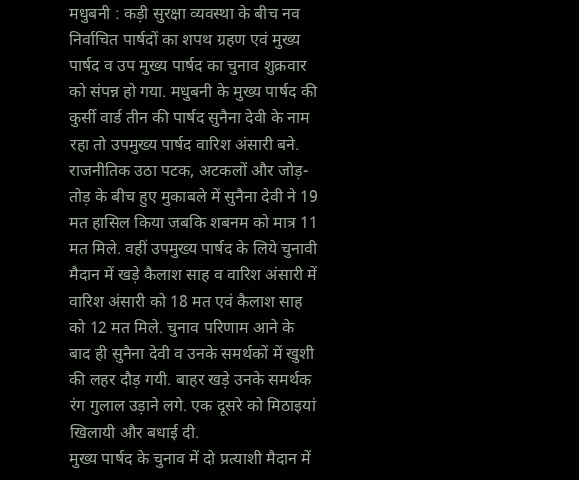मधुबनी : कड़ी सुरक्षा व्यवस्था के बीच नव निर्वाचित पार्षदों का शपथ ग्रहण एवं मुख्य पार्षद व उप मुख्य पार्षद का चुनाव शुक्रवार को संपन्न हो गया. मधुबनी के मुख्य पार्षद की कुर्सी वार्ड तीन की पार्षद सुनैना देवी के नाम रहा तो उपमुख्य पार्षद वारिश अंसारी बने. राजनीतिक उठा पटक, अटकलों और जोड़-तोड़ के बीच हुए मुकाबले में सुनैना देवी ने 19 मत हासिल किया जबकि शबनम को मात्र 11 मत मिले. वहीं उपमुख्य पार्षद के लिये चुनावी मैदान में खड़े कैलाश साह व वारिश अंसारी में वारिश अंसारी को 18 मत एवं कैलाश साह को 12 मत मिले. चुनाव परिणाम आने के बाद ही सुनैना देवी व उनके समर्थकों में खुशी की लहर दौड़ गयी. बाहर खड़े उनके समर्थक रंग गुलाल उड़ाने लगे. एक दूसरे को मिठाइयां खिलायी और बधाई दी.
मुख्य पार्षद के चुनाव में दो प्रत्याशी मैदान में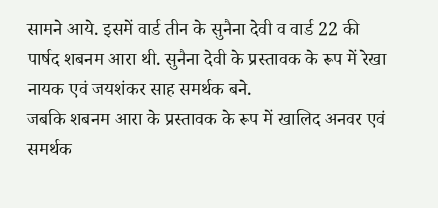सामने आये. इसमें वार्ड तीन के सुनैना देवी व वार्ड 22 की पार्षद शबनम आरा थी. सुनैना देवी के प्रस्तावक के रूप में रेखा नायक एवं जयशंकर साह समर्थक बने.
जबकि शबनम आरा के प्रस्तावक के रूप में खालिद अनवर एवं समर्थक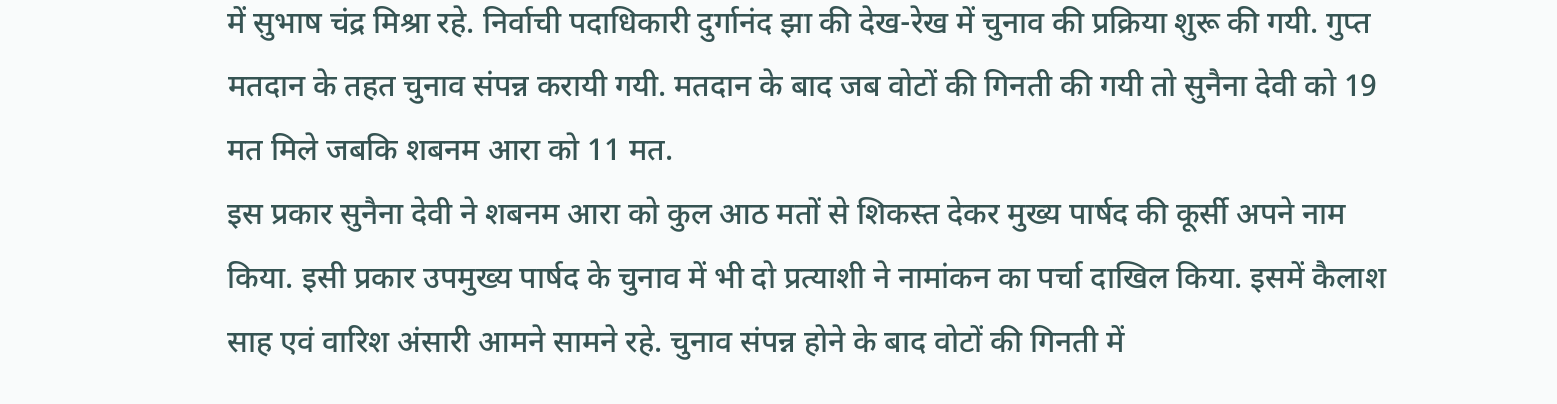में सुभाष चंद्र मिश्रा रहे. निर्वाची पदाधिकारी दुर्गानंद झा की देख-रेख में चुनाव की प्रक्रिया शुरू की गयी. गुप्त मतदान के तहत चुनाव संपन्न करायी गयी. मतदान के बाद जब वोटों की गिनती की गयी तो सुनैना देवी को 19 मत मिले जबकि शबनम आरा को 11 मत.
इस प्रकार सुनैना देवी ने शबनम आरा को कुल आठ मतों से शिकस्त देकर मुख्य पार्षद की कूर्सी अपने नाम किया. इसी प्रकार उपमुख्य पार्षद के चुनाव में भी दो प्रत्याशी ने नामांकन का पर्चा दाखिल किया. इसमें कैलाश साह एवं वारिश अंसारी आमने सामने रहे. चुनाव संपन्न होने के बाद वोटों की गिनती में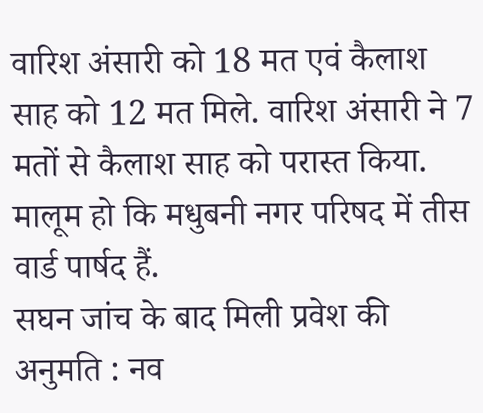वारिश अंसारी को 18 मत एवं कैलाश साह को 12 मत मिले. वारिश अंसारी ने 7 मतों से कैलाश साह को परास्त किया. मालूम हो कि मधुबनी नगर परिषद में तीस वार्ड पार्षद हैं.
सघन जांच के बाद मिली प्रवेश की अनुमति : नव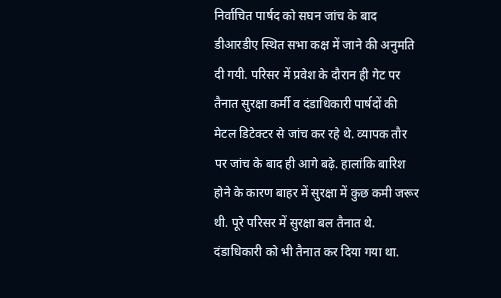निर्वाचित पार्षद को सघन जांच के बाद डीआरडीए स्थित सभा कक्ष में जाने की अनुमति दी गयी. परिसर में प्रवेश के दौरान ही गेट पर तैनात सुरक्षा कर्मी व दंडाधिकारी पार्षदों की मेटल डिटेक्टर से जांच कर रहे थे. व्यापक तौर पर जांच के बाद ही आगे बढ़े. हालांकि बारिश होने के कारण बाहर में सुरक्षा में कुछ कमी जरूर थी. पूरे परिसर में सुरक्षा बल तैनात थे. दंडाधिकारी को भी तैनात कर दिया गया था.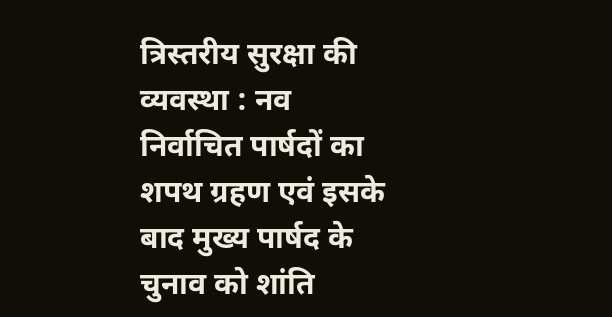त्रिस्तरीय सुरक्षा की व्यवस्था : नव निर्वाचित पार्षदों का शपथ ग्रहण एवं इसके बाद मुख्य पार्षद के चुनाव को शांति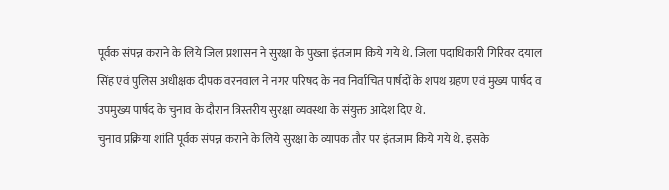पूर्वक संपन्न कराने के लिये जिल प्रशासन ने सुरक्षा के पुख्ता इंतजाम किये गये थे. जिला पदाधिकारी गिरिवर दयाल सिंह एवं पुलिस अधीक्षक दीपक वरनवाल ने नगर परिषद के नव निर्वाचित पार्षदों के शपथ ग्रहण एवं मुख्य पार्षद व उपमुख्य पार्षद के चुनाव के दौरान त्रिस्तरीय सुरक्षा व्यवस्था के संयुक्त आदेश दिए थे.
चुनाव प्रक्रिया शांति पूर्वक संपन्न कराने के लिये सुरक्षा के व्यापक तौर पर इंतजाम किये गये थे. इसके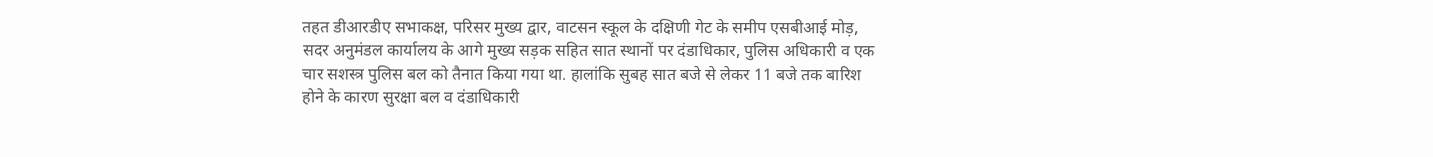तहत डीआरडीए सभाकक्ष, परिसर मुख्य द्वार, वाटसन स्कूल के दक्षिणी गेट के समीप एसबीआई मोड़, सदर अनुमंडल कार्यालय के आगे मुख्य सड़क सहित सात स्थानों पर दंडाधिकार, पुलिस अधिकारी व एक चार सशस्त्र पुलिस बल को तैनात किया गया था. हालांकि सुबह सात बजे से लेकर 11 बजे तक बारिश होने के कारण सुरक्षा बल व दंडाधिकारी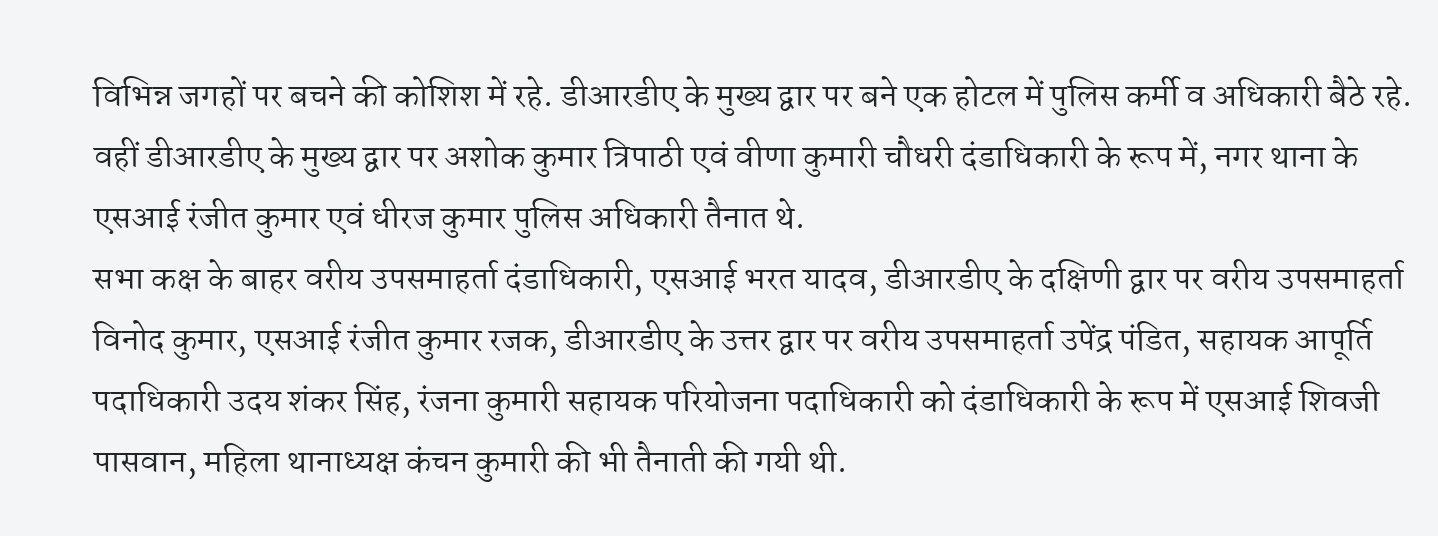विभिन्न जगहों पर बचने की कोशिश में रहे. डीआरडीए के मुख्य द्वार पर बने एक होटल में पुलिस कर्मी व अधिकारी बैठे रहे.
वहीं डीआरडीए के मुख्य द्वार पर अशोक कुमार त्रिपाठी एवं वीणा कुमारी चौधरी दंडाधिकारी के रूप में, नगर थाना के एसआई रंजीत कुमार एवं धीरज कुमार पुलिस अधिकारी तैनात थे.
सभा कक्ष के बाहर वरीय उपसमाहर्ता दंडाधिकारी, एसआई भरत यादव, डीआरडीए के दक्षिणी द्वार पर वरीय उपसमाहर्ता विनोद कुमार, एसआई रंजीत कुमार रजक, डीआरडीए के उत्तर द्वार पर वरीय उपसमाहर्ता उपेंद्र पंडित, सहायक आपूर्ति पदाधिकारी उदय शंकर सिंह, रंजना कुमारी सहायक परियोजना पदाधिकारी को दंडाधिकारी के रूप में एसआई शिवजी पासवान, महिला थानाध्यक्ष कंचन कुमारी की भी तैनाती की गयी थी.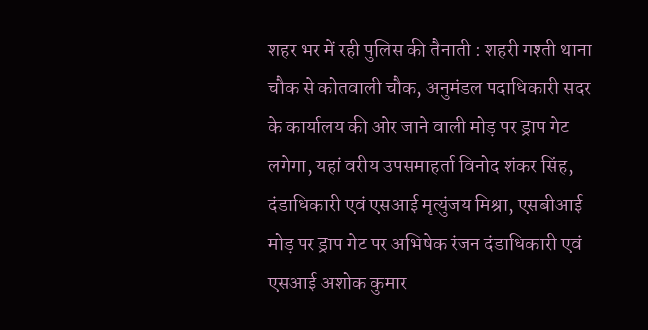शहर भर में रही पुलिस की तैनाती : शहरी गश्ती थाना चौक से कोतवाली चौक, अनुमंडल पदाधिकारी सदर के कार्यालय की ओर जाने वाली मोड़ पर ड्राप गेट लगेगा, यहां वरीय उपसमाहर्ता विनोद शंकर सिंह, दंडाधिकारी एवं एसआई मृत्युंजय मिश्रा, एसबीआई मोड़ पर ड्राप गेट पर अभिषेक रंजन दंडाधिकारी एवं एसआई अशोक कुमार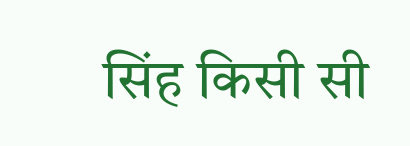सिंह किसी सी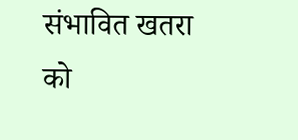संभावित खतरा को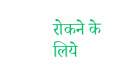रोकने के लिये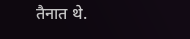तैनात थे.